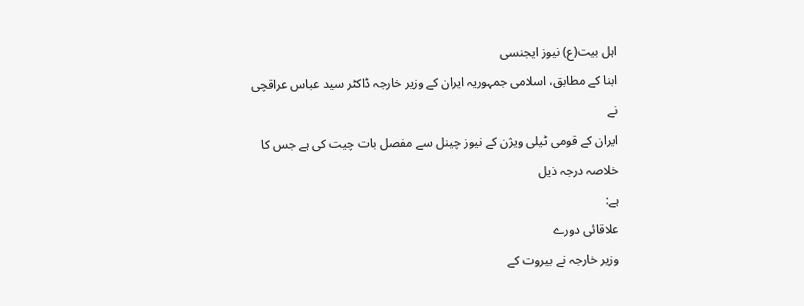اہل بیت(ع) نیوز ایجنسی
ابنا کے مطابق، اسلامی جمہوریہ ایران کے وزیر خارجہ ڈاکٹر سید عباس عراقچی نے
ایران کے قومی ٹیلی ویژن کے نیوز چینل سے مفصل بات چیت کی ہے جس کا خلاصہ درجہ ذیل
ہے:
علاقائی دورے
وزیر خارجہ نے بیروت کے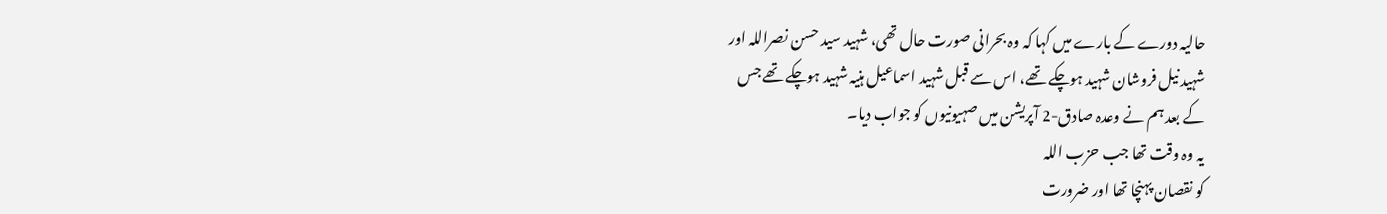حالیہ دورے کے بارے میں کہا کہ وہ بحرانی صورت حال تھی، شہید سید حسن نصراللہ اور
شہید نیل فروشان شہید ہوچکے تھے، اس سے قبل شہید اسماعیل ہنیہ شہید ہوچکے تھے جس
کے بعد ہم نے وعدہ صادق-2 آپریشن میں صہیونیوں کو جواب دیا۔
یہ وہ وقت تھا جب حزب اللہ
کو نقصان پہنچا تھا اور ضرورت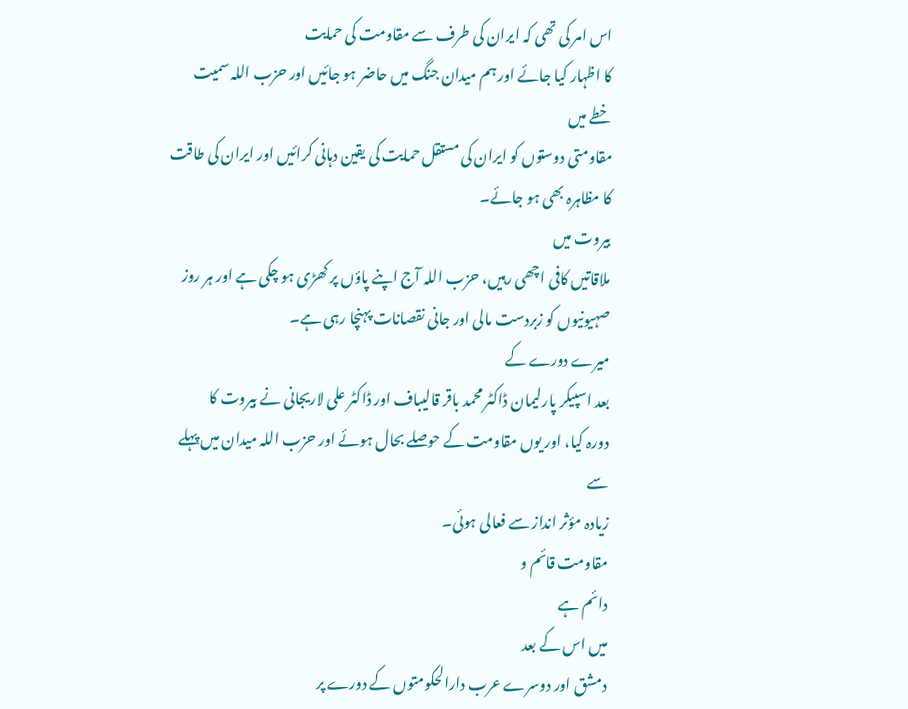اس امر کی تھی کہ ایران کی طرف سے مقاومت کی حمایت
کا اظہار کیا جائے اور ہم میدان جنگ میں حاضر ہو جائیں اور حزب اللہ سمیت خطے میں
مقاومتی دوستوں کو ایران کی مستقل حمایت کی یقین دہانی کرائیں اور ایران کی طاقت
کا مظاہرہ بھی ہو جائے۔
بیروت میں
ملاقاتیں کافی اچھی رہیں، حزب اللہ آج اپنے پاؤں پر کھڑی ہو چکی ہے اور ہر روز
صہیونیوں کو زبردست مالی اور جانی نقصانات پہنچا رہی ہے۔
میرے دورے کے
بعد اسپیکر پارلیمان ڈاکٹر محمد باقر قالیباف اور ڈاکٹر علی لاریجانی نے بیروت کا
دورہ کیا، اور یوں مقاومت کے حوصلے بحال ہوئے اور حزب اللہ میدان میں پہلے سے
زیادہ مؤثر انداز سے فعالی ہوئی۔
مقاومت قائم و
دائم ہے
میں اس کے بعد
دمشق اور دوسرے عرب دارالحکومتوں کے دورے پر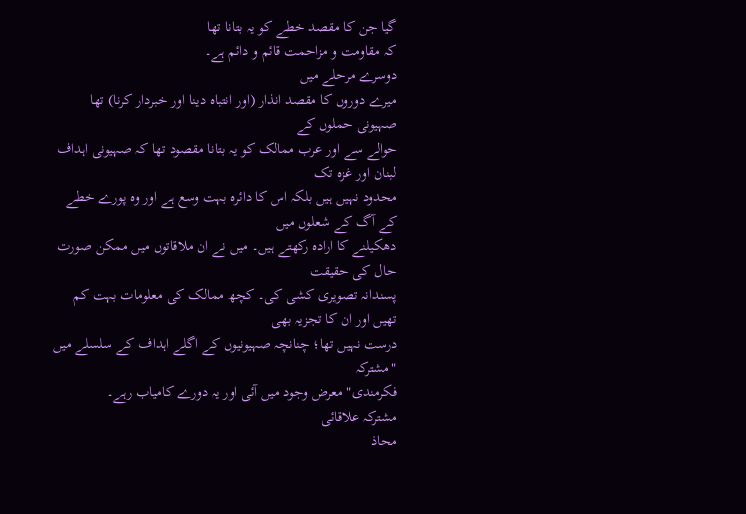گیا جن کا مقصد خطے کو یہ بتانا تھا
کہ مقاومت و مزاحمت قائم و دائم ہے۔
دوسرے مرحلے میں
میرے دوروں کا مقصد انذار (اور انتباہ دینا اور خبردار کرنا) تھا صہیونی حملوں کے
حوالے سے اور عرب ممالک کو یہ بتانا مقصود تھا کہ صہیونی اہداف لبنان اور غزہ تک
محدود نہیں ہیں بلکہ اس کا دائرہ بہت وسع ہے اور وہ پورے خطے کے آگ کے شعلوں میں
دھکیلنے کا ارادہ رکھتے ہیں۔ میں نے ان ملاقاتوں میں ممکن صورت حال کی حقیقت
پسندانہ تصویری کشی کی۔ کچھ ممالک کی معلومات بہت کم تھیں اور ان کا تجزیہ بھی
درست نہیں تھا؛ چنانچہ صہیونیوں کے اگلے اہداف کے سلسلے میں "مشترکہ
فکرمندی" معرض وجود میں آئی اور یہ دورے کامیاب رہے۔
مشترکہ علاقائی
محاذ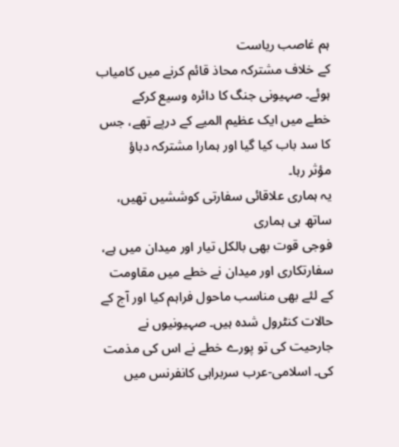ہم غاصب ریاست
کے خلاف مشترکہ محاذ قائم کرنے میں کامیاب ہوئے۔ صہیونی جنگ کا دائرہ وسیع کرکے
خطے میں ایک عظیم المیے کے درپے تھے، جس کا سد باب کیا گیا اور ہمارا مشترکہ دباؤ
مؤثر رہا۔
یہ ہماری علاقائی سفارتی کوششیں تھیں، ساتھ ہی ہماری
فوجی قوت بھی بالکل تیار اور میدان میں ہے، سفارتکاری اور میدان نے خطے میں مقاومت
کے لئے بھی مناسب ماحول فراہم کیا اور آج کے حالات کنٹرول شدہ ہیں۔ صہیونیوں نے
جارحیت کی تو پورے خطے نے اس کی مذمت کی۔ اسلامی-عرب سربراہی کانفرنس میں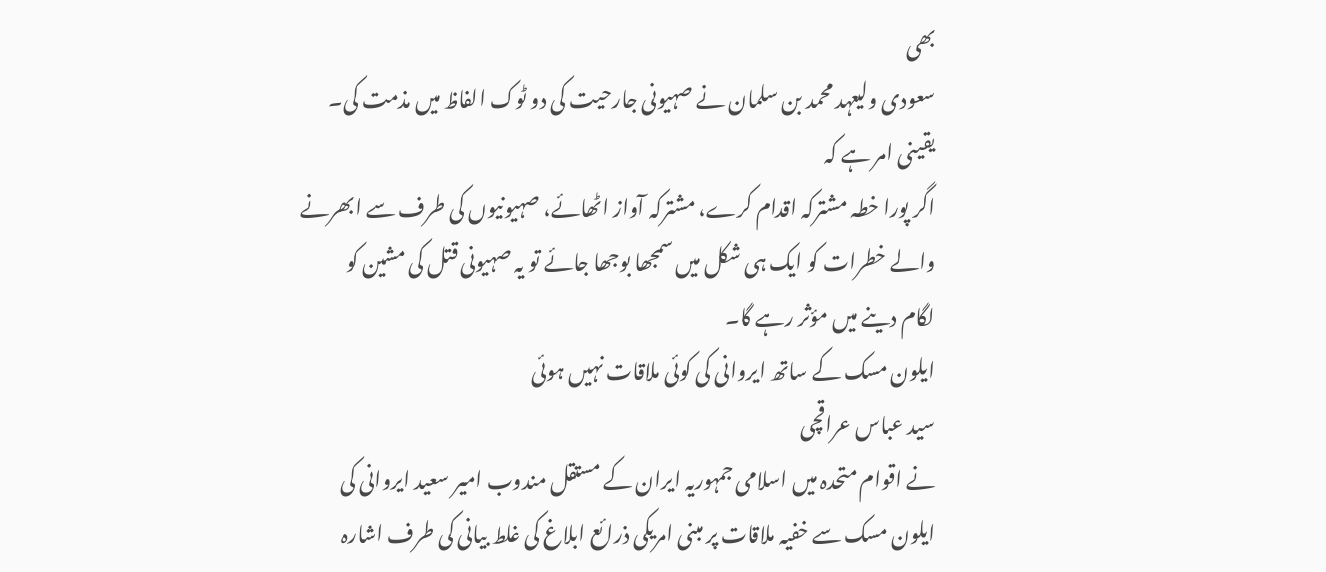بھی
سعودی ولیعہد محمد بن سلمان نے صہیونی جارحیت کی دو ٹوک الفاظ میں مذمت کی۔
یقینی امر ہے کہ
اگر پورا خطہ مشترکہ اقدام کرے، مشترکہ آواز اٹھائے، صہیونیوں کی طرف سے ابھرنے
والے خطرات کو ایک ہی شکل میں سمجھا بوجھا جائے تو یہ صہیونی قتل کی مشین کو
لگام دینے میں مؤثر رہے گا۔
ایلون مسک کے ساتھ ایروانی کی کوئی ملاقات نہیں ہوئی
سید عباس عراقچی
نے اقوام متحدہ میں اسلامی جمہوریہ ایران کے مستقل مندوب امیر سعید ایروانی کی
ایلون مسک سے خفیہ ملاقات پر مبنی امریکی ذرائع ابلاغ کی غلط بیانی کی طرف اشارہ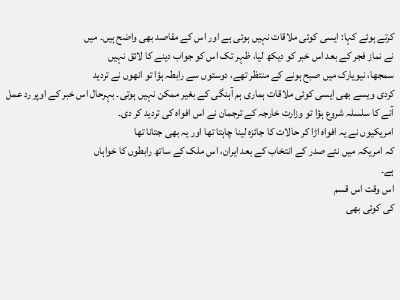کرتے ہوئے کہا: ایسی کوئی ملاقات نہیں ہوئی ہے اور اس کے مقاصد بھی واضح ہیں۔ میں
نے نماز فجر کے بعد اس خبر کو دیکھ لیا، ظہر تک اس کو جواب دینے کا لائق نہیں
سمجھا، نیویارک میں صبح ہونے کے منتظر تھے، دوستوں سے رابطہ ہؤا تو انھوں نے تردید
کردی ویسے بھی ایسی کوئی ملاقات ہماری ہم آہنگی کے بغیر ممکن نہیں ہوتی۔ بہرحال اس خبر کے اوپر رد عمل
آنے کا سلسلہ شروع ہؤا تو وزارت خارجہ کے ترجمان نے اس افواہ کی تردید کر دی۔
امریکیوں نے یہ افواہ اڑا کر حالات کا جائزہ لینا چاہتا تھا اور یہ بھی جتانا تھا
کہ امریکہ میں نئے صدر کے انتخاب کے بعد ایران، اس ملک کے ساتھ رابطوں کا خواہاں
ہے۔
اس وقت اس قسم
کی کوئی بھی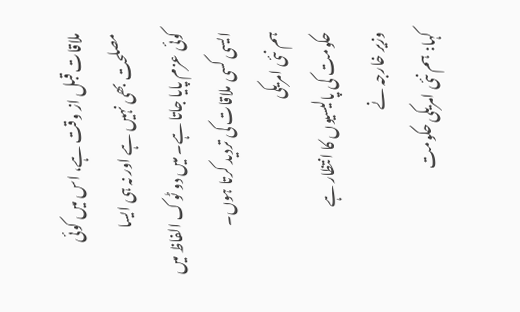ملاقات قبل از وقت ہے، اس میں کوئی مصلحت بھی نہیں ہے اور نہ ہی ایسا
کوئی عزم پایا جاتا ہے۔ میں دو ٹوک الفاظ میں ایسی کسی ملاقات کی تردید کرتا ہوں۔
ہم نئی امریکی
حکومت کی پالیسیوں کا انتظار ہے
وزیر خارجہ نے
کہا: ہم نئی امریکی حکومت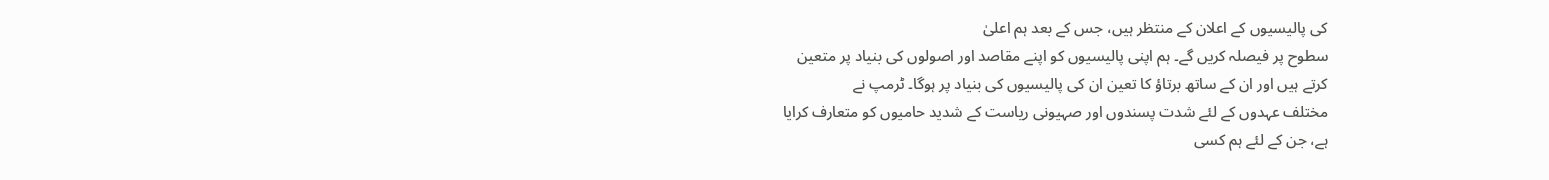کی پالیسیوں کے اعلان کے منتظر ہیں، جس کے بعد ہم اعلیٰ
سطوح پر فیصلہ کریں گے۔ ہم اپنی پالیسیوں کو اپنے مقاصد اور اصولوں کی بنیاد پر متعین
کرتے ہیں اور ان کے ساتھ برتاؤ کا تعین ان کی پالیسیوں کی بنیاد پر ہوگا۔ ٹرمپ نے
مختلف عہدوں کے لئے شدت پسندوں اور صہیونی ریاست کے شدید حامیوں کو متعارف کرایا
ہے، جن کے لئے ہم کسی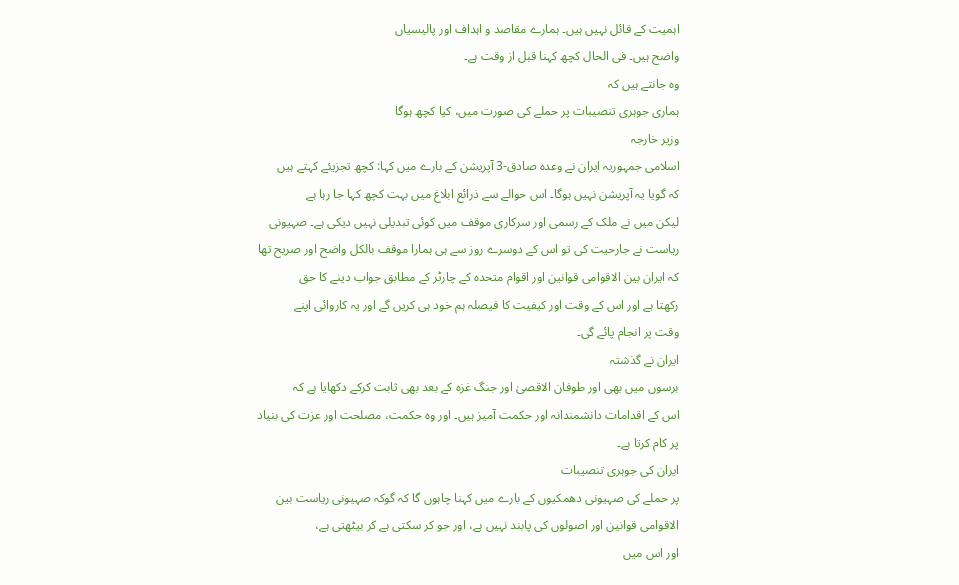اہمیت کے قائل نہیں ہیں۔ ہمارے مقاصد و اہداف اور پالیسیاں
واضح ہیں۔ فی الحال کچھ کہنا قبل از وقت ہے۔
وہ جانتے ہیں کہ
ہماری جوہری تنصیبات پر حملے کی صورت میں، کیا کچھ ہوگا
وزیر خارجہ
اسلامی جمہوریہ ایران نے وعدہ صادق-3 آپریشن کے بارے میں کہا: کچھ تجزیئے کہتے ہیں
کہ گویا یہ آپریشن نہیں ہوگا۔ اس حوالے سے ذرائع ابلاغ میں بہت کچھ کہا جا رہا ہے
لیکن میں نے ملک کے رسمی اور سرکاری موقف میں کوئی تبدیلی نہیں دیکی ہے۔ صہیونی
ریاست نے جارحیت کی تو اس کے دوسرے روز سے ہی ہمارا موقف بالکل واضح اور صریح تھا
کہ ایران بین الاقوامی قوانین اور اقوام متحدہ کے چارٹر کے مطابق جواب دینے کا حق
رکھتا ہے اور اس کے وقت اور کیفیت کا فیصلہ ہم خود ہی کریں گے اور یہ کاروائی اپنے
وقت پر انجام پائے گی۔
ایران نے گذشتہ
برسوں میں بھی اور طوفان الاقصیٰ اور جنگ غزہ کے بعد بھی ثابت کرکے دکھایا ہے کہ
اس کے اقدامات دانشمندانہ اور حکمت آمیز ہیں۔ اور وہ حکمت، مصلحت اور عزت کی بنیاد
پر کام کرتا ہے۔
ایران کی جوہری تنصیبات
پر حملے کی صہیونی دھمکیوں کے بارے میں کہنا چاہوں گا کہ گوکہ صہیونی ریاست بین
الاقوامی قوانین اور اصولوں کی پابند نہیں ہے، اور جو کر سکتی ہے کر بیٹھتی ہے،
اور اس میں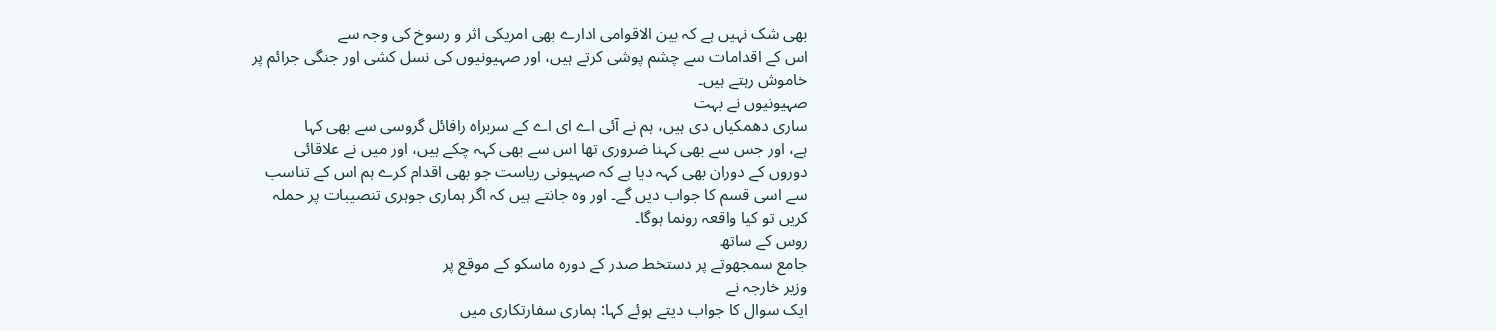بھی شک نہیں ہے کہ بین الاقوامی ادارے بھی امریکی اثر و رسوخ کی وجہ سے
اس کے اقدامات سے چشم پوشی کرتے ہیں، اور صہیونیوں کی نسل کشی اور جنگی جرائم پر
خاموش رہتے ہیں۔
صہیونیوں نے بہت
ساری دھمکیاں دی ہیں، ہم نے آئی اے ای اے کے سربراہ رافائل گروسی سے بھی کہا
ہے، اور جس سے بھی کہنا ضروری تھا اس سے بھی کہہ چکے ہیں، اور میں نے علاقائی
دوروں کے دوران بھی کہہ دیا ہے کہ صہیونی ریاست جو بھی اقدام کرے ہم اس کے تناسب
سے اسی قسم کا جواب دیں گے۔ اور وہ جانتے ہیں کہ اگر ہماری جوہری تنصیبات پر حملہ
کریں تو کیا واقعہ رونما ہوگا۔
روس کے ساتھ
جامع سمجھوتے پر دستخط صدر کے دورہ ماسکو کے موقع پر
وزیر خارجہ نے
ایک سوال کا جواب دیتے ہوئے کہا: ہماری سفارتکاری میں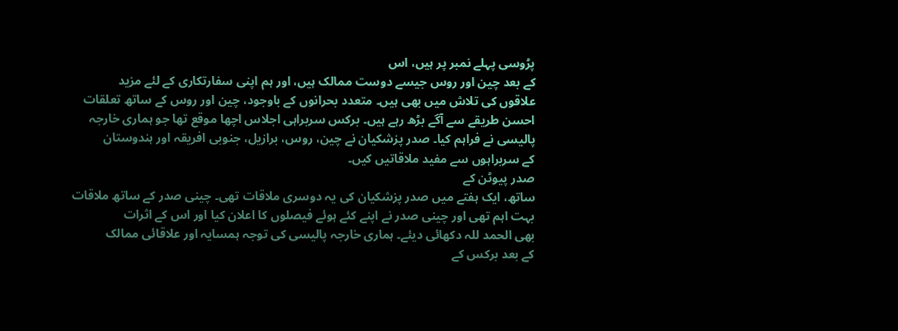پڑوسی پہلے نمبر پر ہیں، اس
کے بعد چین اور روس جیسے دوست ممالک ہیں، اور ہم اپنی سفارتکاری کے لئے مزید
علاقوں کی تلاش میں بھی ہیں۔ متعدد بحرانوں کے باوجود، چین اور روس کے ساتھ تعلقات
احسن طریقے سے آگے بڑھ رہے ہیں۔ برکس سربراہی اجلاس اچھا موقع تھا جو ہماری خارجہ
پالیسی نے فراہم کیا۔ صدر پزشکیان نے چین، روس، برازیل، جنوبی افریقہ اور ہندوستان
کے سربراہوں سے مفید ملاقاتیں کیں۔
صدر پیوٹن کے
ساتھ، ایک ہفتے میں صدر پزشکیان کی یہ دوسری ملاقات تھی۔ چینی صدر کے ساتھ ملاقات
بہت اہم تھی اور چینی صدر نے اپنے کئے ہوئے فیصلوں کا اعلان کیا اور اس کے اثرات
بھی الحمد للہ دکھائی دیئے۔ ہماری خارجہ پالیسی کی توجہ ہمسایہ اور علاقائی ممالک
کے بعد برکس کے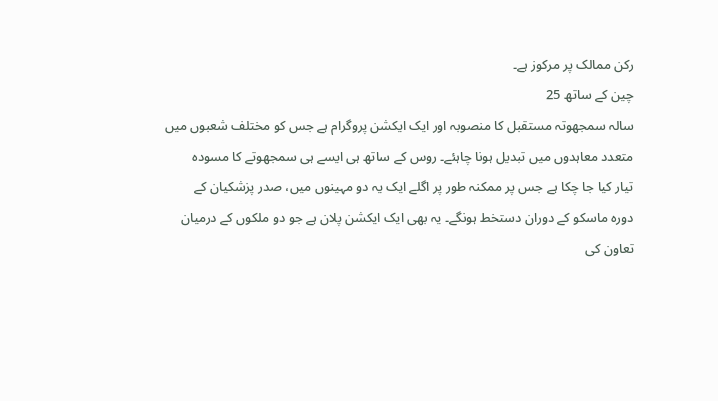رکن ممالک پر مرکوز ہے۔
چین کے ساتھ 25
سالہ سمجھوتہ مستقبل کا منصوبہ اور ایک ایکشن پروگرام ہے جس کو مختلف شعبوں میں
متعدد معاہدوں میں تبدیل ہونا چاہئے۔ روس کے ساتھ ہی ایسے ہی سمجھوتے کا مسودہ
تیار کیا جا چکا ہے جس پر ممکنہ طور پر اگلے ایک یہ دو مہینوں میں، صدر پزشکیان کے
دورہ ماسکو کے دوران دستخط ہونگے۔ یہ بھی ایک ایکشن پلان ہے جو دو ملکوں کے درمیان
تعاون کی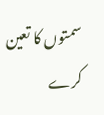سمتوں کا تعین کرے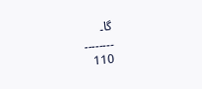گا۔
۔۔۔۔۔۔۔۔
110